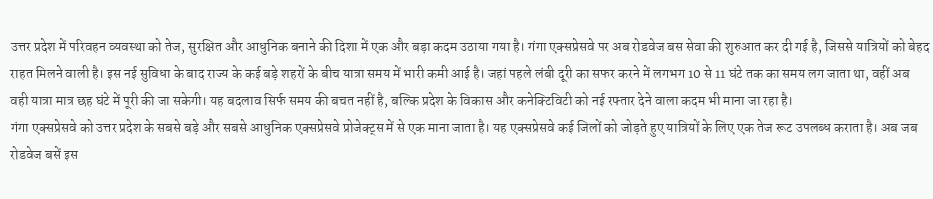उत्तर प्रदेश में परिवहन व्यवस्था को तेज, सुरक्षित और आधुनिक बनाने की दिशा में एक और बड़ा कदम उठाया गया है। गंगा एक्सप्रेसवे पर अब रोडवेज बस सेवा की शुरुआत कर दी गई है, जिससे यात्रियों को बेहद राहत मिलने वाली है। इस नई सुविधा के बाद राज्य के कई बड़े शहरों के बीच यात्रा समय में भारी कमी आई है। जहां पहले लंबी दूरी का सफर करने में लगभग 10 से 11 घंटे तक का समय लग जाता था, वहीं अब वही यात्रा मात्र छह घंटे में पूरी की जा सकेगी। यह बदलाव सिर्फ समय की बचत नहीं है, बल्कि प्रदेश के विकास और कनेक्टिविटी को नई रफ्तार देने वाला कदम भी माना जा रहा है।
गंगा एक्सप्रेसवे को उत्तर प्रदेश के सबसे बड़े और सबसे आधुनिक एक्सप्रेसवे प्रोजेक्ट्स में से एक माना जाता है। यह एक्सप्रेसवे कई जिलों को जोड़ते हुए यात्रियों के लिए एक तेज रूट उपलब्ध कराता है। अब जब रोडवेज बसें इस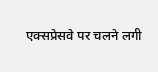एक्सप्रेसवे पर चलने लगी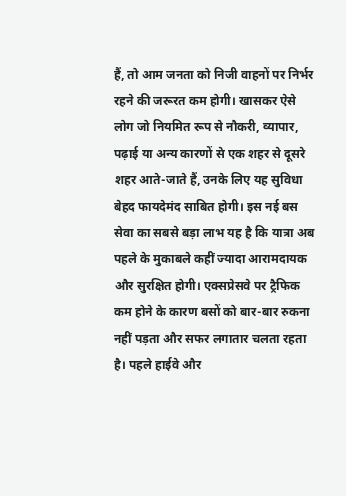हैं, तो आम जनता को निजी वाहनों पर निर्भर रहने की जरूरत कम होगी। खासकर ऐसे लोग जो नियमित रूप से नौकरी, व्यापार, पढ़ाई या अन्य कारणों से एक शहर से दूसरे शहर आते-जाते हैं, उनके लिए यह सुविधा बेहद फायदेमंद साबित होगी। इस नई बस सेवा का सबसे बड़ा लाभ यह है कि यात्रा अब पहले के मुकाबले कहीं ज्यादा आरामदायक और सुरक्षित होगी। एक्सप्रेसवे पर ट्रैफिक कम होने के कारण बसों को बार-बार रुकना नहीं पड़ता और सफर लगातार चलता रहता है। पहले हाईवे और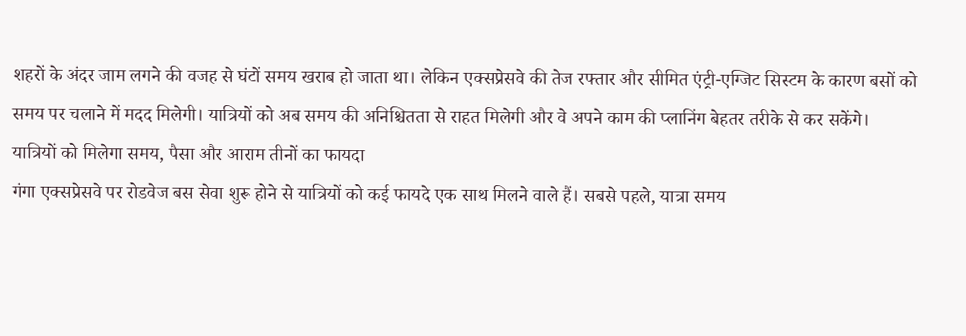शहरों के अंदर जाम लगने की वजह से घंटों समय खराब हो जाता था। लेकिन एक्सप्रेसवे की तेज रफ्तार और सीमित एंट्री-एग्जिट सिस्टम के कारण बसों को समय पर चलाने में मदद मिलेगी। यात्रियों को अब समय की अनिश्चितता से राहत मिलेगी और वे अपने काम की प्लानिंग बेहतर तरीके से कर सकेंगे।
यात्रियों को मिलेगा समय, पैसा और आराम तीनों का फायदा
गंगा एक्सप्रेसवे पर रोडवेज बस सेवा शुरू होने से यात्रियों को कई फायदे एक साथ मिलने वाले हैं। सबसे पहले, यात्रा समय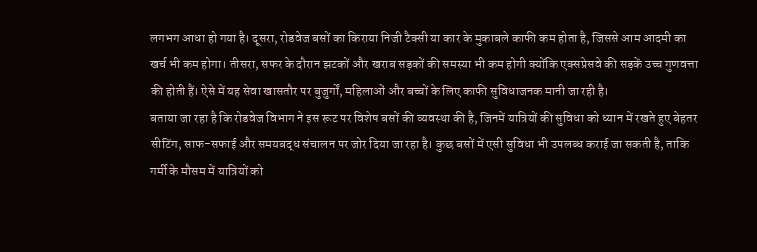लगभग आधा हो गया है। दूसरा, रोडवेज बसों का किराया निजी टैक्सी या कार के मुकाबले काफी कम होता है, जिससे आम आदमी का खर्च भी कम होगा। तीसरा, सफर के दौरान झटकों और खराब सड़कों की समस्या भी कम होगी क्योंकि एक्सप्रेसवे की सड़कें उच्च गुणवत्ता की होती हैं। ऐसे में यह सेवा खासतौर पर बुजुर्गों, महिलाओं और बच्चों के लिए काफी सुविधाजनक मानी जा रही है।
बताया जा रहा है कि रोडवेज विभाग ने इस रूट पर विशेष बसों की व्यवस्था की है, जिनमें यात्रियों की सुविधा को ध्यान में रखते हुए बेहतर सीटिंग, साफ-सफाई और समयबद्ध संचालन पर जोर दिया जा रहा है। कुछ बसों में एसी सुविधा भी उपलब्ध कराई जा सकती है, ताकि गर्मी के मौसम में यात्रियों को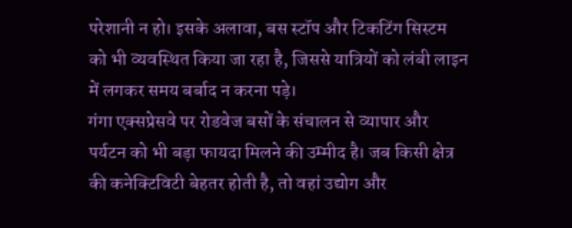परेशानी न हो। इसके अलावा, बस स्टॉप और टिकटिंग सिस्टम को भी व्यवस्थित किया जा रहा है, जिससे यात्रियों को लंबी लाइन में लगकर समय बर्बाद न करना पड़े।
गंगा एक्सप्रेसवे पर रोडवेज बसों के संचालन से व्यापार और पर्यटन को भी बड़ा फायदा मिलने की उम्मीद है। जब किसी क्षेत्र की कनेक्टिविटी बेहतर होती है, तो वहां उद्योग और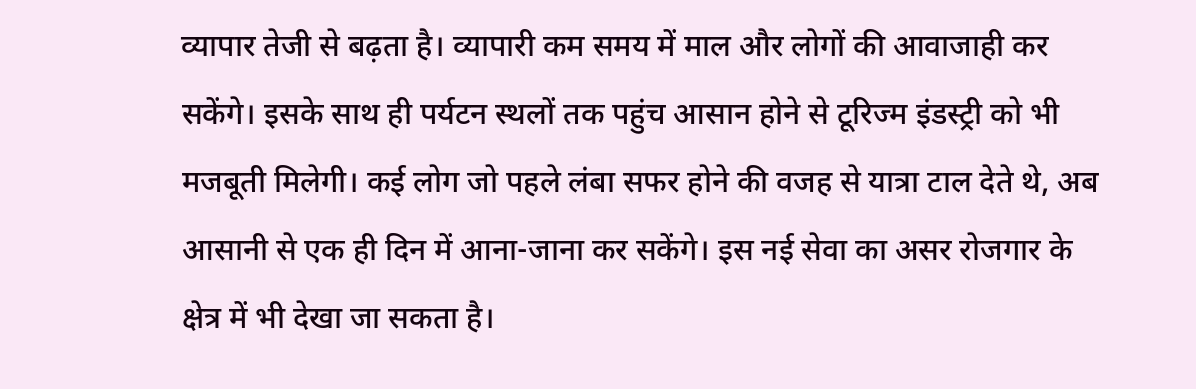व्यापार तेजी से बढ़ता है। व्यापारी कम समय में माल और लोगों की आवाजाही कर सकेंगे। इसके साथ ही पर्यटन स्थलों तक पहुंच आसान होने से टूरिज्म इंडस्ट्री को भी मजबूती मिलेगी। कई लोग जो पहले लंबा सफर होने की वजह से यात्रा टाल देते थे, अब आसानी से एक ही दिन में आना-जाना कर सकेंगे। इस नई सेवा का असर रोजगार के क्षेत्र में भी देखा जा सकता है।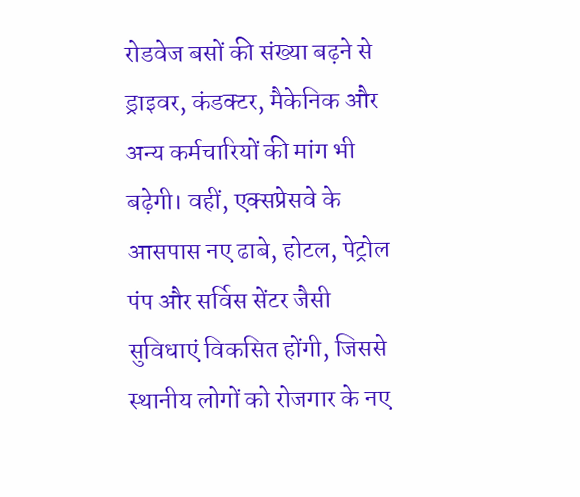रोडवेज बसों की संख्या बढ़ने से ड्राइवर, कंडक्टर, मैकेनिक और अन्य कर्मचारियों की मांग भी बढ़ेगी। वहीं, एक्सप्रेसवे के आसपास नए ढाबे, होटल, पेट्रोल पंप और सर्विस सेंटर जैसी सुविधाएं विकसित होंगी, जिससे स्थानीय लोगों को रोजगार के नए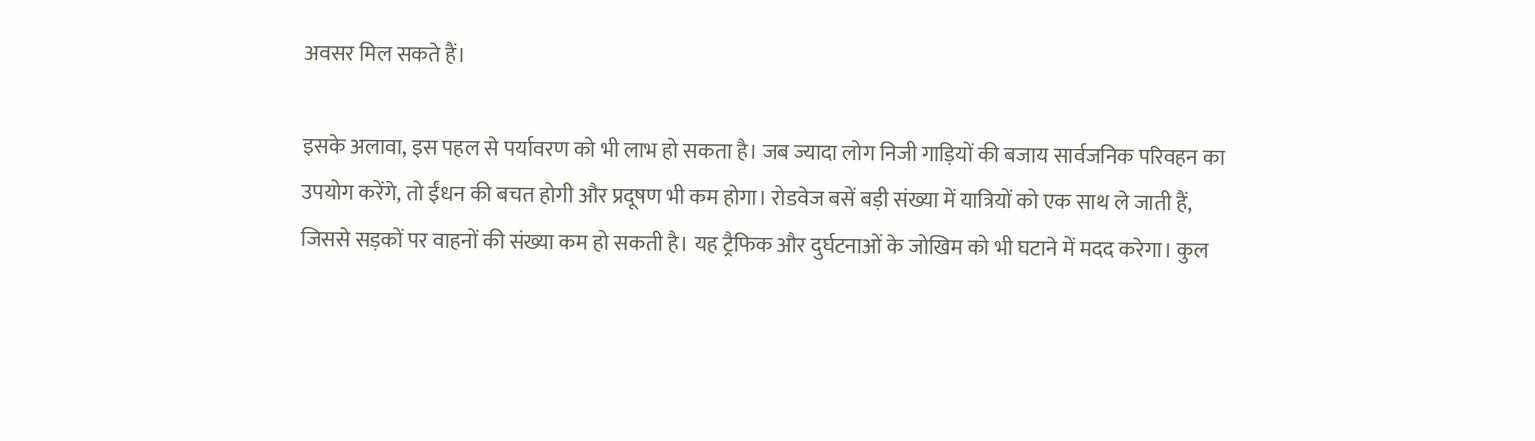अवसर मिल सकते हैं।

इसके अलावा, इस पहल से पर्यावरण को भी लाभ हो सकता है। जब ज्यादा लोग निजी गाड़ियों की बजाय सार्वजनिक परिवहन का उपयोग करेंगे, तो ईंधन की बचत होगी और प्रदूषण भी कम होगा। रोडवेज बसें बड़ी संख्या में यात्रियों को एक साथ ले जाती हैं, जिससे सड़कों पर वाहनों की संख्या कम हो सकती है। यह ट्रैफिक और दुर्घटनाओं के जोखिम को भी घटाने में मदद करेगा। कुल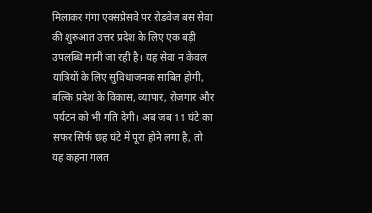मिलाकर गंगा एक्सप्रेसवे पर रोडवेज बस सेवा की शुरुआत उत्तर प्रदेश के लिए एक बड़ी उपलब्धि मानी जा रही है। यह सेवा न केवल यात्रियों के लिए सुविधाजनक साबित होगी, बल्कि प्रदेश के विकास, व्यापार, रोजगार और पर्यटन को भी गति देगी। अब जब 11 घंटे का सफर सिर्फ छह घंटे में पूरा होने लगा है, तो यह कहना गलत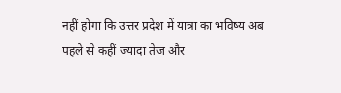नहीं होगा कि उत्तर प्रदेश में यात्रा का भविष्य अब पहले से कहीं ज्यादा तेज और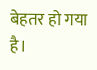बेहतर हो गया है।